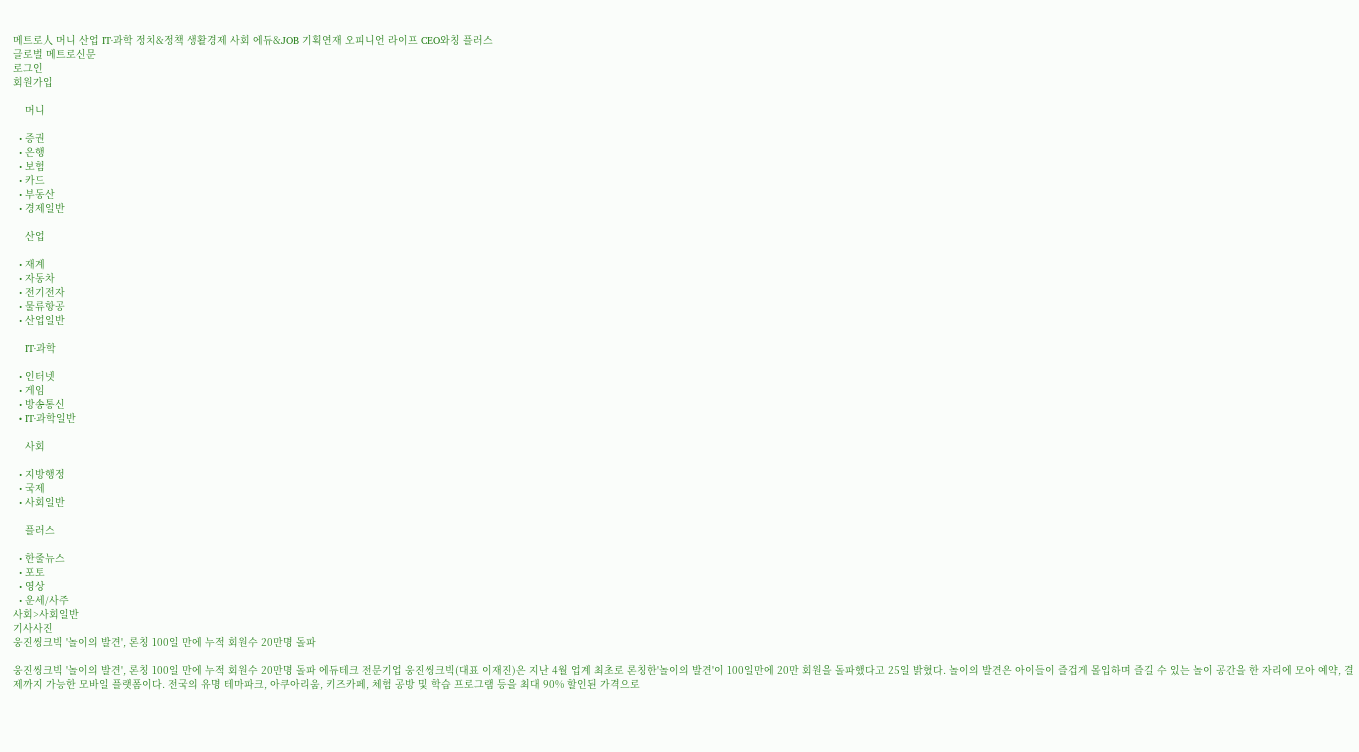메트로人 머니 산업 IT·과학 정치&정책 생활경제 사회 에듀&JOB 기획연재 오피니언 라이프 CEO와칭 플러스
글로벌 메트로신문
로그인
회원가입

    머니

  • 증권
  • 은행
  • 보험
  • 카드
  • 부동산
  • 경제일반

    산업

  • 재계
  • 자동차
  • 전기전자
  • 물류항공
  • 산업일반

    IT·과학

  • 인터넷
  • 게임
  • 방송통신
  • IT·과학일반

    사회

  • 지방행정
  • 국제
  • 사회일반

    플러스

  • 한줄뉴스
  • 포토
  • 영상
  • 운세/사주
사회>사회일반
기사사진
웅진씽크빅 '놀이의 발견', 론칭 100일 만에 누적 회원수 20만명 돌파

웅진씽크빅 '놀이의 발견', 론칭 100일 만에 누적 회원수 20만명 돌파 에듀테크 전문기업 웅진씽크빅(대표 이재진)은 지난 4월 업계 최초로 론칭한'놀이의 발견'이 100일만에 20만 회원을 돌파했다고 25일 밝혔다. 놀이의 발견은 아이들이 즐겁게 몰입하며 즐길 수 있는 놀이 공간을 한 자리에 모아 예약, 결제까지 가능한 모바일 플랫폼이다. 전국의 유명 테마파크, 아쿠아리움, 키즈카페, 체험 공방 및 학습 프로그램 등을 최대 90% 할인된 가격으로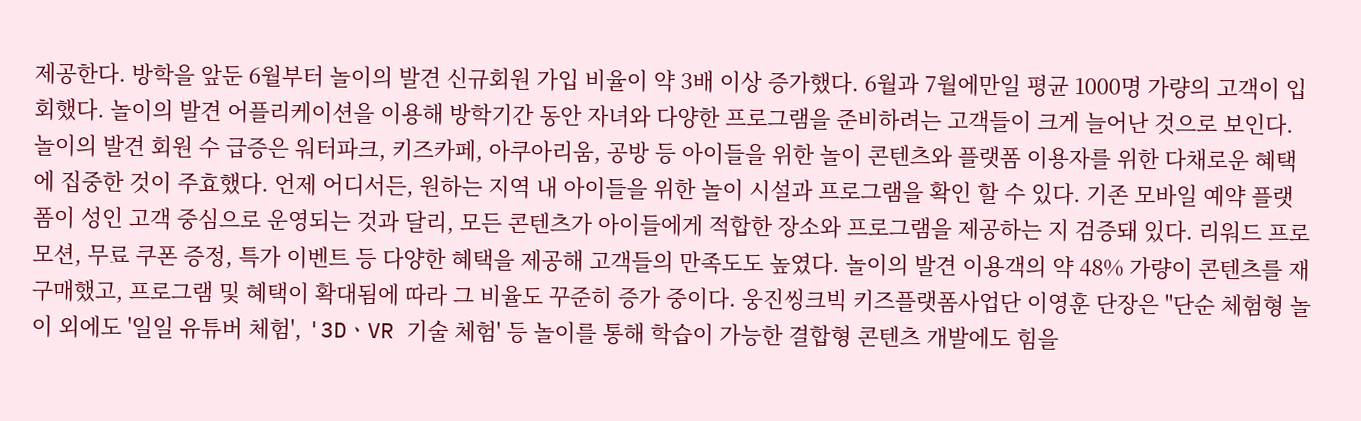제공한다. 방학을 앞둔 6월부터 놀이의 발견 신규회원 가입 비율이 약 3배 이상 증가했다. 6월과 7월에만일 평균 1000명 가량의 고객이 입회했다. 놀이의 발견 어플리케이션을 이용해 방학기간 동안 자녀와 다양한 프로그램을 준비하려는 고객들이 크게 늘어난 것으로 보인다. 놀이의 발견 회원 수 급증은 워터파크, 키즈카페, 아쿠아리움, 공방 등 아이들을 위한 놀이 콘텐츠와 플랫폼 이용자를 위한 다채로운 혜택에 집중한 것이 주효했다. 언제 어디서든, 원하는 지역 내 아이들을 위한 놀이 시설과 프로그램을 확인 할 수 있다. 기존 모바일 예약 플랫폼이 성인 고객 중심으로 운영되는 것과 달리, 모든 콘텐츠가 아이들에게 적합한 장소와 프로그램을 제공하는 지 검증돼 있다. 리워드 프로모션, 무료 쿠폰 증정, 특가 이벤트 등 다양한 혜택을 제공해 고객들의 만족도도 높였다. 놀이의 발견 이용객의 약 48% 가량이 콘텐츠를 재구매했고, 프로그램 및 혜택이 확대됨에 따라 그 비율도 꾸준히 증가 중이다. 웅진씽크빅 키즈플랫폼사업단 이영훈 단장은 "단순 체험형 놀이 외에도 '일일 유튜버 체험', '3DㆍVR 기술 체험' 등 놀이를 통해 학습이 가능한 결합형 콘텐츠 개발에도 힘을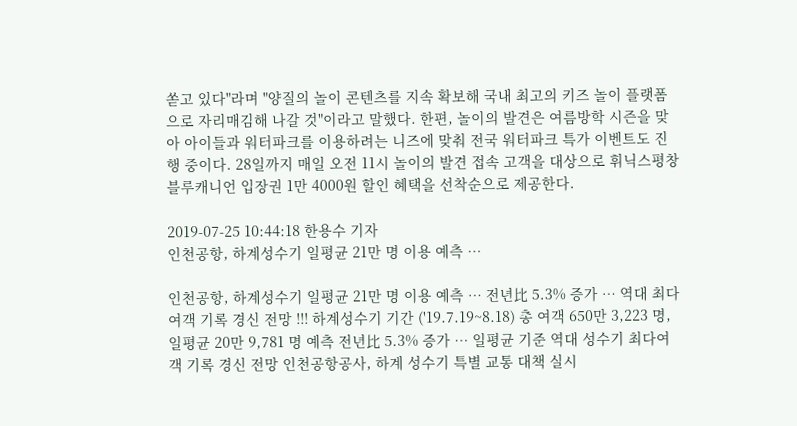쏟고 있다"라며 "양질의 놀이 콘텐츠를 지속 확보해 국내 최고의 키즈 놀이 플랫폼으로 자리매김해 나갈 것"이라고 말했다. 한편, 놀이의 발견은 여름방학 시즌을 맞아 아이들과 워터파크를 이용하려는 니즈에 맞춰 전국 워터파크 특가 이벤트도 진행 중이다. 28일까지 매일 오전 11시 놀이의 발견 접속 고객을 대상으로 휘닉스평창 블루캐니언 입장권 1만 4000원 할인 혜택을 선착순으로 제공한다.

2019-07-25 10:44:18 한용수 기자
인천공항, 하계성수기 일평균 21만 명 이용 예측 …

인천공항, 하계성수기 일평균 21만 명 이용 예측 … 전년比 5.3% 증가 … 역대 최다여객 기록 경신 전망 !!! 하계성수기 기간 ('19.7.19~8.18) 총 여객 650만 3,223 명, 일평균 20만 9,781 명 예측 전년比 5.3% 증가 … 일평균 기준 역대 성수기 최다여객 기록 경신 전망 인천공항공사, 하계 성수기 특별 교통 대책 실시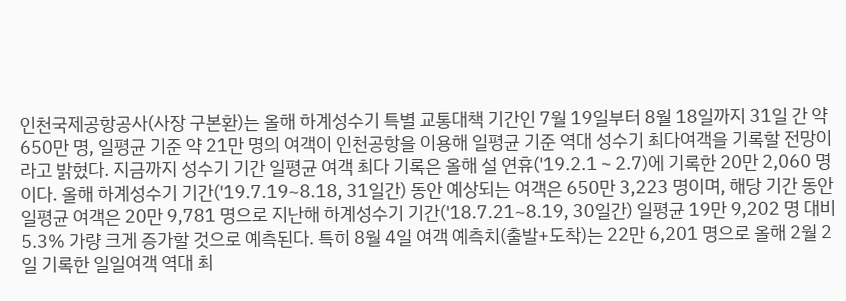인천국제공항공사(사장 구본환)는 올해 하계성수기 특별 교통대책 기간인 7월 19일부터 8월 18일까지 31일 간 약 650만 명, 일평균 기준 약 21만 명의 여객이 인천공항을 이용해 일평균 기준 역대 성수기 최다여객을 기록할 전망이라고 밝혔다. 지금까지 성수기 기간 일평균 여객 최다 기록은 올해 설 연휴('19.2.1∼2.7)에 기록한 20만 2,060 명이다. 올해 하계성수기 기간('19.7.19~8.18, 31일간) 동안 예상되는 여객은 650만 3,223 명이며, 해당 기간 동안 일평균 여객은 20만 9,781 명으로 지난해 하계성수기 기간('18.7.21~8.19, 30일간) 일평균 19만 9,202 명 대비 5.3% 가량 크게 증가할 것으로 예측된다. 특히 8월 4일 여객 예측치(출발+도착)는 22만 6,201 명으로 올해 2월 2일 기록한 일일여객 역대 최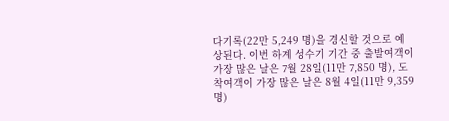다기록(22만 5,249 명)을 경신할 것으로 예상된다. 이번 하계 성수기 기간 중 출발여객이 가장 많은 날은 7월 28일(11만 7,850 명), 도착여객이 가장 많은 날은 8월 4일(11만 9,359 명)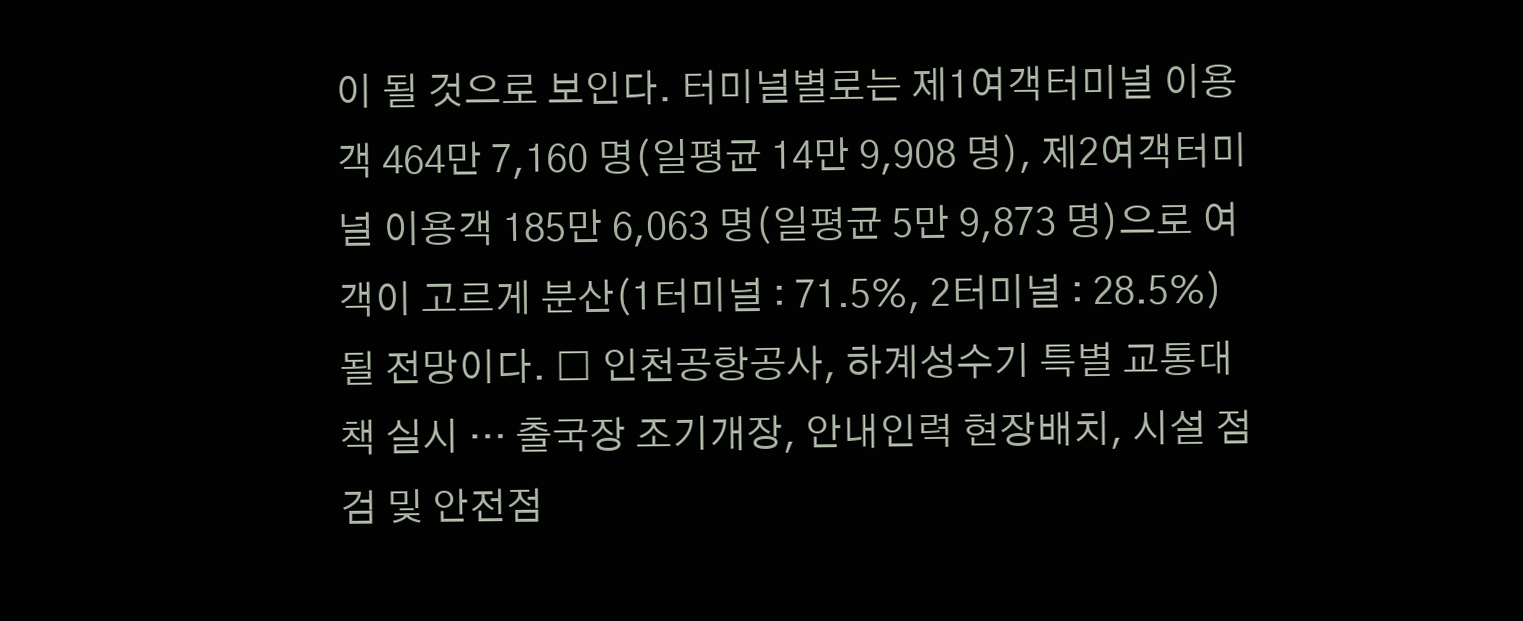이 될 것으로 보인다. 터미널별로는 제1여객터미널 이용객 464만 7,160 명(일평균 14만 9,908 명), 제2여객터미널 이용객 185만 6,063 명(일평균 5만 9,873 명)으로 여객이 고르게 분산(1터미널 : 71.5%, 2터미널 : 28.5%)될 전망이다. □ 인천공항공사, 하계성수기 특별 교통대책 실시 … 출국장 조기개장, 안내인력 현장배치, 시설 점검 및 안전점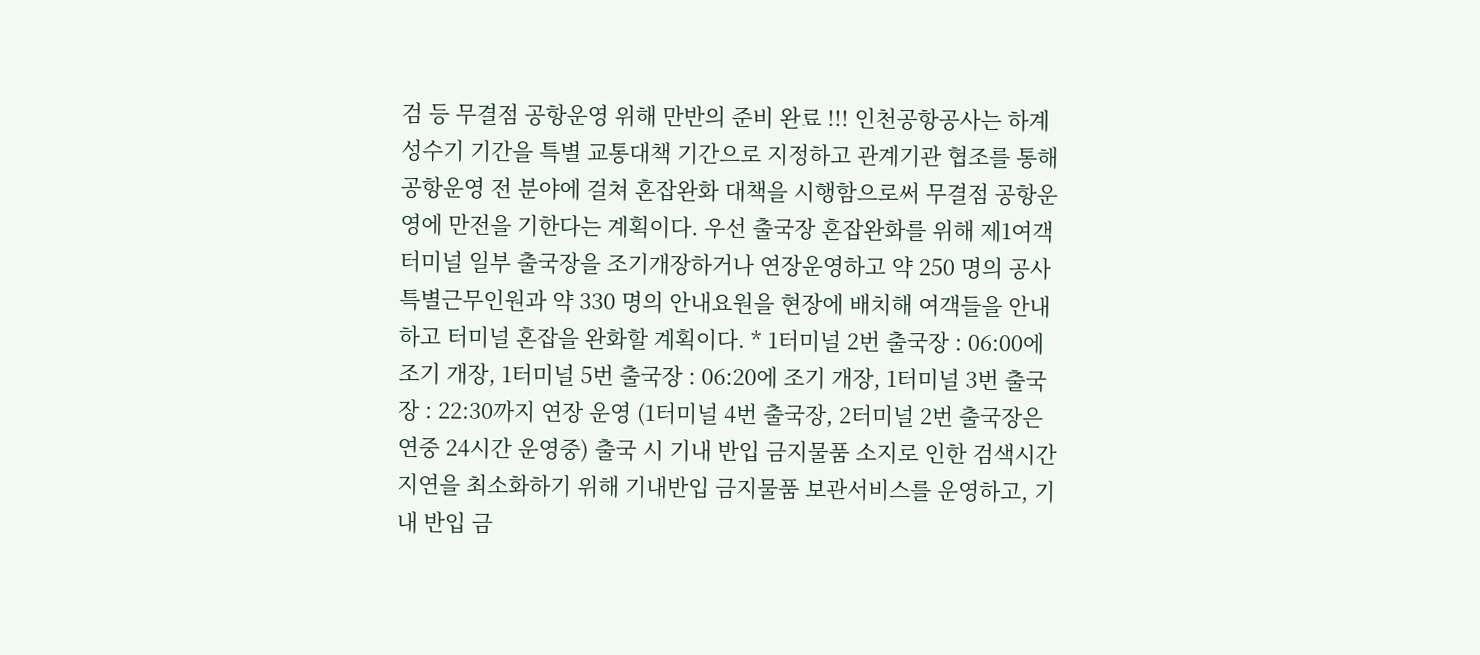검 등 무결점 공항운영 위해 만반의 준비 완료 !!! 인천공항공사는 하계성수기 기간을 특별 교통대책 기간으로 지정하고 관계기관 협조를 통해 공항운영 전 분야에 걸쳐 혼잡완화 대책을 시행함으로써 무결점 공항운영에 만전을 기한다는 계획이다. 우선 출국장 혼잡완화를 위해 제1여객터미널 일부 출국장을 조기개장하거나 연장운영하고 약 250 명의 공사 특별근무인원과 약 330 명의 안내요원을 현장에 배치해 여객들을 안내하고 터미널 혼잡을 완화할 계획이다. * 1터미널 2번 출국장 : 06:00에 조기 개장, 1터미널 5번 출국장 : 06:20에 조기 개장, 1터미널 3번 출국장 : 22:30까지 연장 운영 (1터미널 4번 출국장, 2터미널 2번 출국장은 연중 24시간 운영중) 출국 시 기내 반입 금지물품 소지로 인한 검색시간 지연을 최소화하기 위해 기내반입 금지물품 보관서비스를 운영하고, 기내 반입 금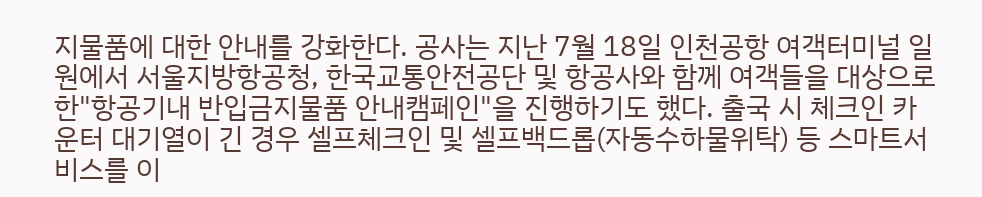지물품에 대한 안내를 강화한다. 공사는 지난 7월 18일 인천공항 여객터미널 일원에서 서울지방항공청, 한국교통안전공단 및 항공사와 함께 여객들을 대상으로 한"항공기내 반입금지물품 안내캠페인"을 진행하기도 했다. 출국 시 체크인 카운터 대기열이 긴 경우 셀프체크인 및 셀프백드롭(자동수하물위탁) 등 스마트서비스를 이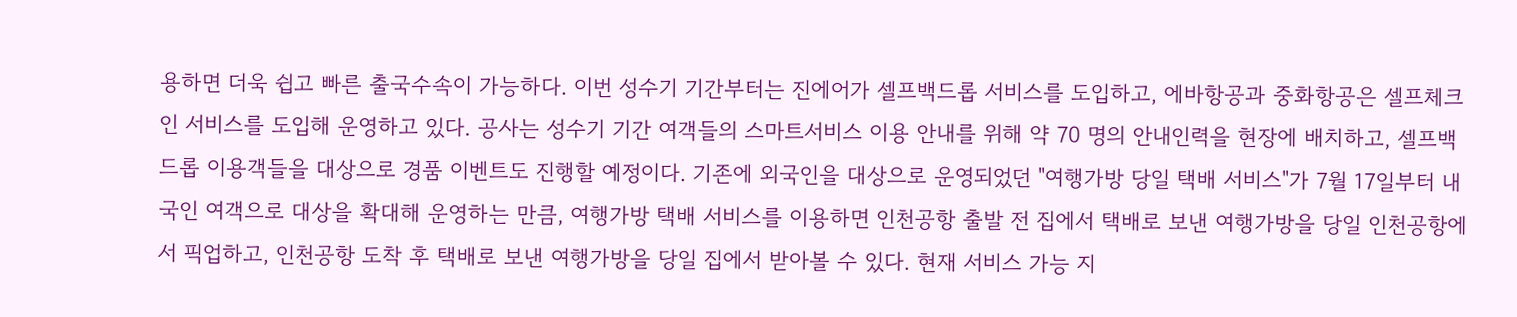용하면 더욱 쉽고 빠른 출국수속이 가능하다. 이번 성수기 기간부터는 진에어가 셀프백드롭 서비스를 도입하고, 에바항공과 중화항공은 셀프체크인 서비스를 도입해 운영하고 있다. 공사는 성수기 기간 여객들의 스마트서비스 이용 안내를 위해 약 70 명의 안내인력을 현장에 배치하고, 셀프백드롭 이용객들을 대상으로 경품 이벤트도 진행할 예정이다. 기존에 외국인을 대상으로 운영되었던 "여행가방 당일 택배 서비스"가 7월 17일부터 내국인 여객으로 대상을 확대해 운영하는 만큼, 여행가방 택배 서비스를 이용하면 인천공항 출발 전 집에서 택배로 보낸 여행가방을 당일 인천공항에서 픽업하고, 인천공항 도착 후 택배로 보낸 여행가방을 당일 집에서 받아볼 수 있다. 현재 서비스 가능 지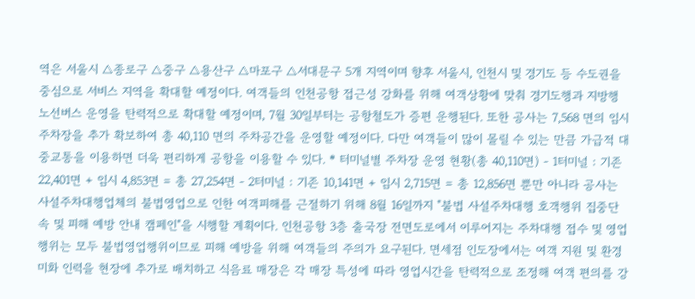역은 서울시 △종로구 △중구 △용산구 △마포구 △서대문구 5개 지역이며 향후 서울시, 인천시 및 경기도 등 수도권을 중심으로 서비스 지역을 확대할 예정이다. 여객들의 인천공항 접근성 강화를 위해 여객상황에 맞춰 경기도행과 지방행 노선버스 운영을 탄력적으로 확대할 예정이며, 7월 30일부터는 공항철도가 증편 운행된다. 또한 공사는 7,568 면의 임시주차장을 추가 확보하여 총 40,110 면의 주차공간을 운영할 예정이다. 다만 여객들이 많이 몰릴 수 있는 만큼 가급적 대중교통을 이용하면 더욱 편리하게 공항을 이용할 수 있다. * 터미널별 주차장 운영 현황(총 40,110면) - 1터미널 : 기존 22,401면 + 임시 4,853면 = 총 27,254면 - 2터미널 : 기존 10,141면 + 임시 2,715면 = 총 12,856면 뿐만 아니라 공사는 사설주차대행업체의 불법영업으로 인한 여객피해를 근절하기 위해 8월 16일까지 "불법 사설주차대행 호객행위 집중단속 및 피해 예방 안내 캠페인"을 시행할 계획이다. 인천공항 3층 출국장 전면도로에서 이루어지는 주차대행 접수 및 영업행위는 모두 불법영업행위이므로 피해 예방을 위해 여객들의 주의가 요구된다. 면세점 인도장에서는 여객 지원 및 환경미화 인력을 현장에 추가로 배치하고 식음료 매장은 각 매장 특성에 따라 영업시간을 탄력적으로 조정해 여객 편의를 강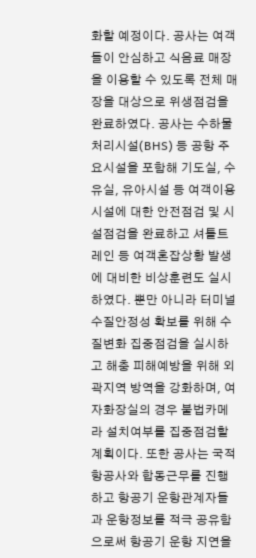화할 예정이다. 공사는 여객들이 안심하고 식음료 매장을 이용할 수 있도록 전체 매장을 대상으로 위생점검을 완료하였다. 공사는 수하물 처리시설(BHS) 등 공항 주요시설을 포함해 기도실, 수유실, 유아시설 등 여객이용시설에 대한 안전점검 및 시설점검을 완료하고 셔틀트레인 등 여객혼잡상황 발생에 대비한 비상훈련도 실시하였다. 뿐만 아니라 터미널 수질안정성 확보를 위해 수질변화 집중점검을 실시하고 해충 피해예방을 위해 외곽지역 방역을 강화하며, 여자화장실의 경우 불법카메라 설치여부를 집중점검할 계획이다. 또한 공사는 국적항공사와 합동근무를 진행하고 항공기 운항관계자들과 운항정보를 적극 공유함으로써 항공기 운항 지연을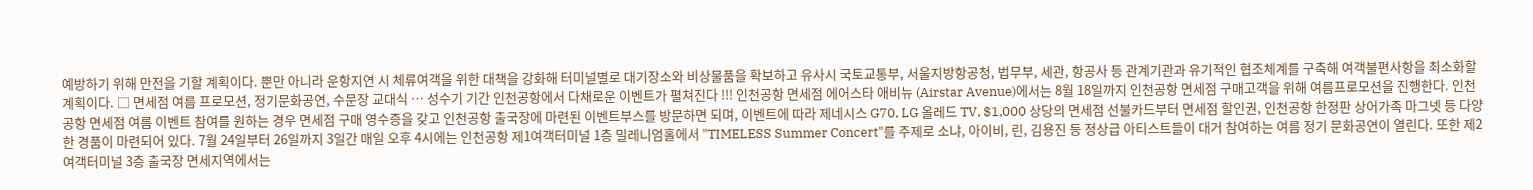예방하기 위해 만전을 기할 계획이다. 뿐만 아니라 운항지연 시 체류여객을 위한 대책을 강화해 터미널별로 대기장소와 비상물품을 확보하고 유사시 국토교통부, 서울지방항공청, 법무부, 세관, 항공사 등 관계기관과 유기적인 협조체계를 구축해 여객불편사항을 최소화할 계획이다. □ 면세점 여름 프로모션, 정기문화공연, 수문장 교대식 … 성수기 기간 인천공항에서 다채로운 이벤트가 펼쳐진다 !!! 인천공항 면세점 에어스타 애비뉴 (Airstar Avenue)에서는 8월 18일까지 인천공항 면세점 구매고객을 위해 여름프로모션을 진행한다. 인천공항 면세점 여름 이벤트 참여를 원하는 경우 면세점 구매 영수증을 갖고 인천공항 출국장에 마련된 이벤트부스를 방문하면 되며, 이벤트에 따라 제네시스 G70, LG 올레드 TV, $1,000 상당의 면세점 선불카드부터 면세점 할인권, 인천공항 한정판 상어가족 마그넷 등 다양한 경품이 마련되어 있다. 7월 24일부터 26일까지 3일간 매일 오후 4시에는 인천공항 제1여객터미널 1층 밀레니엄홀에서 "TIMELESS Summer Concert"를 주제로 소냐, 아이비, 린, 김용진 등 정상급 아티스트들이 대거 참여하는 여름 정기 문화공연이 열린다. 또한 제2여객터미널 3층 출국장 면세지역에서는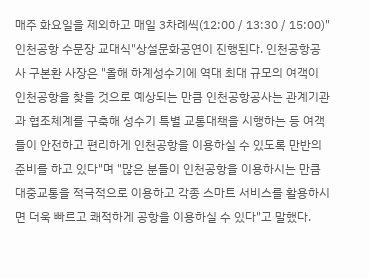매주 화요일을 제외하고 매일 3차례씩(12:00 / 13:30 / 15:00)"인천공항 수문장 교대식"상설문화공연이 진행된다. 인천공항공사 구본환 사장은 "올해 하계성수기에 역대 최대 규모의 여객이 인천공항을 찾을 것으로 예상되는 만큼 인천공항공사는 관계기관과 협조체계를 구축해 성수기 특별 교통대책을 시행하는 등 여객들이 안전하고 편리하게 인천공항을 이용하실 수 있도록 만반의 준비를 하고 있다"며 "많은 분들이 인천공항을 이용하시는 만큼 대중교통을 적극적으로 이용하고 각종 스마트 서비스를 활용하시면 더욱 빠르고 쾌적하게 공항을 이용하실 수 있다"고 말했다.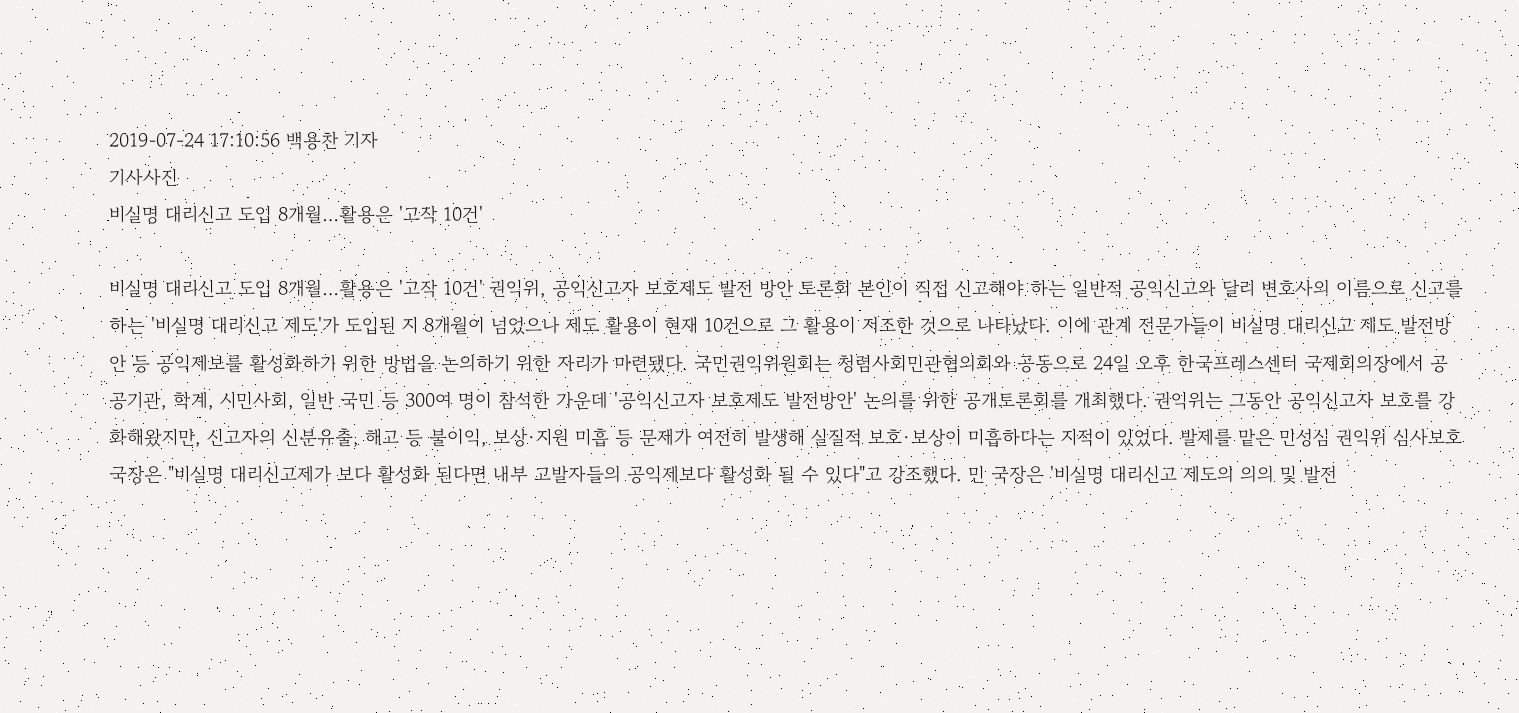2019-07-24 17:10:56 백용찬 기자
기사사진
비실명 대리신고 도입 8개월…활용은 '고작 10건'

비실명 대리신고 도입 8개월…활용은 '고작 10건' 권익위, 공익신고자 보호제도 발전 방안 토론회 본인이 직접 신고해야 하는 일반적 공익신고와 달리 변호사의 이름으로 신고를 하는 '비실명 대리신고 제도'가 도입된 지 8개월이 넘었으나 제도 활용이 현재 10건으로 그 활용이 저조한 것으로 나타났다. 이에 관계 전문가들이 비실명 대리신고 제도 발전방안 등 공익제보를 활성화하기 위한 방법을 논의하기 위한 자리가 마련됐다. 국민권익위원회는 청렴사회민관협의회와 공동으로 24일 오후 한국프레스센터 국제회의장에서 공공기관, 학계, 시민사회, 일반 국민 등 300여 명이 참석한 가운데 '공익신고자 보호제도 발전방안' 논의를 위한 공개토론회를 개최했다. 권익위는 그동안 공익신고자 보호를 강화해왔지만, 신고자의 신분유출, 해고 등 불이익, 보상·지원 미흡 등 문제가 여전히 발생해 실질적 보호·보상이 미흡하다는 지적이 있었다. 발제를 맡은 민성심 권익위 심사보호국장은 "비실명 대리신고제가 보다 활성화 된다면 내부 고발자들의 공익제보다 활성화 될 수 있다"고 강조했다. 민 국장은 '비실명 대리신고 제도의 의의 및 발전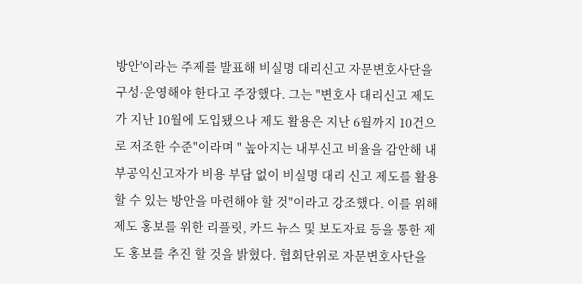방안'이라는 주제를 발표해 비실명 대리신고 자문변호사단을 구성·운영해야 한다고 주장했다. 그는 "변호사 대리신고 제도가 지난 10월에 도입됐으나 제도 활용은 지난 6월까지 10건으로 저조한 수준"이라며 " 높아지는 내부신고 비율을 감안해 내부공익신고자가 비용 부담 없이 비실명 대리 신고 제도를 활용할 수 있는 방안을 마련해야 할 것"이라고 강조했다. 이를 위해 제도 홍보를 위한 리플릿, 카드 뉴스 및 보도자료 등을 통한 제도 홍보를 추진 할 것을 밝혔다. 협회단위로 자문변호사단을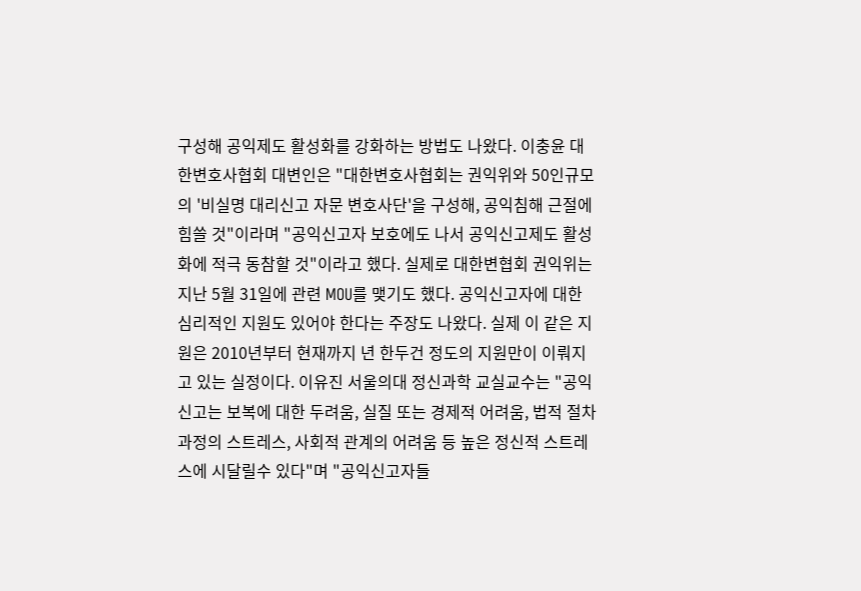구성해 공익제도 활성화를 강화하는 방법도 나왔다. 이충윤 대한변호사협회 대변인은 "대한변호사협회는 권익위와 50인규모의 '비실명 대리신고 자문 변호사단'을 구성해, 공익침해 근절에 힘쓸 것"이라며 "공익신고자 보호에도 나서 공익신고제도 활성화에 적극 동참할 것"이라고 했다. 실제로 대한변협회 권익위는 지난 5월 31일에 관련 MOU를 맺기도 했다. 공익신고자에 대한 심리적인 지원도 있어야 한다는 주장도 나왔다. 실제 이 같은 지원은 2010년부터 현재까지 년 한두건 정도의 지원만이 이뤄지고 있는 실정이다. 이유진 서울의대 정신과학 교실교수는 "공익신고는 보복에 대한 두려움, 실질 또는 경제적 어려움, 법적 절차과정의 스트레스, 사회적 관계의 어려움 등 높은 정신적 스트레스에 시달릴수 있다"며 "공익신고자들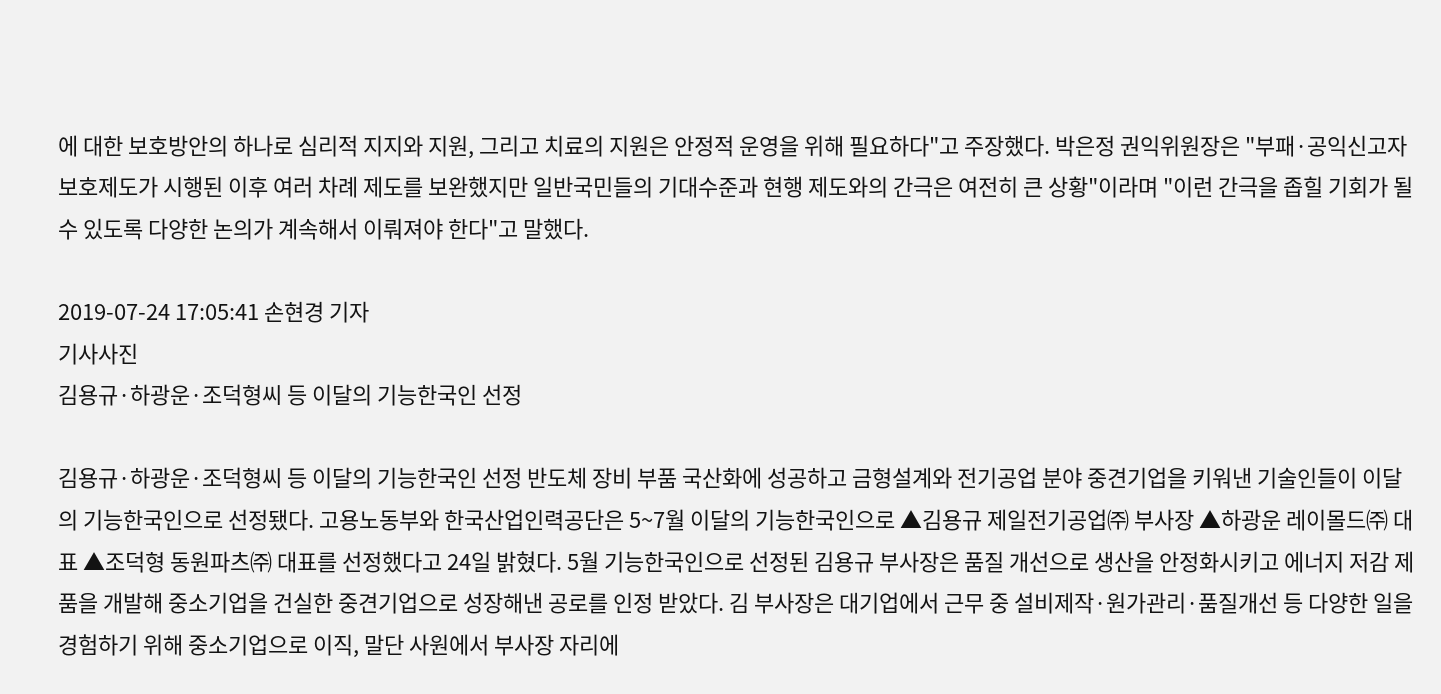에 대한 보호방안의 하나로 심리적 지지와 지원, 그리고 치료의 지원은 안정적 운영을 위해 필요하다"고 주장했다. 박은정 권익위원장은 "부패·공익신고자 보호제도가 시행된 이후 여러 차례 제도를 보완했지만 일반국민들의 기대수준과 현행 제도와의 간극은 여전히 큰 상황"이라며 "이런 간극을 좁힐 기회가 될 수 있도록 다양한 논의가 계속해서 이뤄져야 한다"고 말했다.

2019-07-24 17:05:41 손현경 기자
기사사진
김용규·하광운·조덕형씨 등 이달의 기능한국인 선정

김용규·하광운·조덕형씨 등 이달의 기능한국인 선정 반도체 장비 부품 국산화에 성공하고 금형설계와 전기공업 분야 중견기업을 키워낸 기술인들이 이달의 기능한국인으로 선정됐다. 고용노동부와 한국산업인력공단은 5~7월 이달의 기능한국인으로 ▲김용규 제일전기공업㈜ 부사장 ▲하광운 레이몰드㈜ 대표 ▲조덕형 동원파츠㈜ 대표를 선정했다고 24일 밝혔다. 5월 기능한국인으로 선정된 김용규 부사장은 품질 개선으로 생산을 안정화시키고 에너지 저감 제품을 개발해 중소기업을 건실한 중견기업으로 성장해낸 공로를 인정 받았다. 김 부사장은 대기업에서 근무 중 설비제작·원가관리·품질개선 등 다양한 일을 경험하기 위해 중소기업으로 이직, 말단 사원에서 부사장 자리에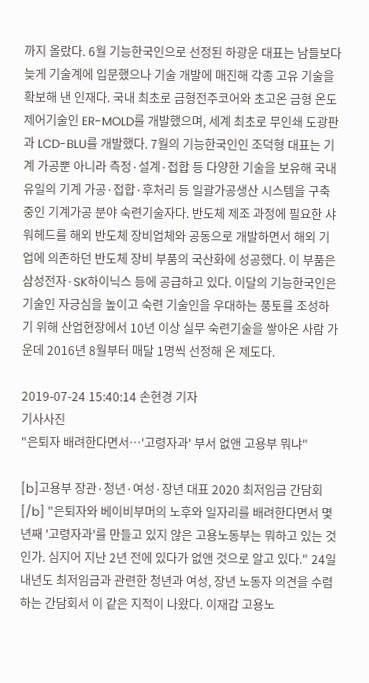까지 올랐다. 6월 기능한국인으로 선정된 하광운 대표는 남들보다 늦게 기술계에 입문했으나 기술 개발에 매진해 각종 고유 기술을 확보해 낸 인재다. 국내 최초로 금형전주코어와 초고온 금형 온도 제어기술인 ER-MOLD를 개발했으며, 세계 최초로 무인쇄 도광판과 LCD-BLU를 개발했다. 7월의 기능한국인인 조덕형 대표는 기계 가공뿐 아니라 측정·설계·접합 등 다양한 기술을 보유해 국내 유일의 기계 가공·접합·후처리 등 일괄가공생산 시스템을 구축 중인 기계가공 분야 숙련기술자다. 반도체 제조 과정에 필요한 샤워헤드를 해외 반도체 장비업체와 공동으로 개발하면서 해외 기업에 의존하던 반도체 장비 부품의 국산화에 성공했다. 이 부품은 삼성전자·SK하이닉스 등에 공급하고 있다. 이달의 기능한국인은 기술인 자긍심을 높이고 숙련 기술인을 우대하는 풍토를 조성하기 위해 산업현장에서 10년 이상 실무 숙련기술을 쌓아온 사람 가운데 2016년 8월부터 매달 1명씩 선정해 온 제도다.

2019-07-24 15:40:14 손현경 기자
기사사진
"은퇴자 배려한다면서…'고령자과' 부서 없앤 고용부 뭐냐"

[b]고용부 장관·청년·여성·장년 대표 2020 최저임금 간담회[/b] "은퇴자와 베이비부머의 노후와 일자리를 배려한다면서 몇 년째 '고령자과'를 만들고 있지 않은 고용노동부는 뭐하고 있는 것인가. 심지어 지난 2년 전에 있다가 없앤 것으로 알고 있다." 24일 내년도 최저임금과 관련한 청년과 여성, 장년 노동자 의견을 수렴하는 간담회서 이 같은 지적이 나왔다. 이재갑 고용노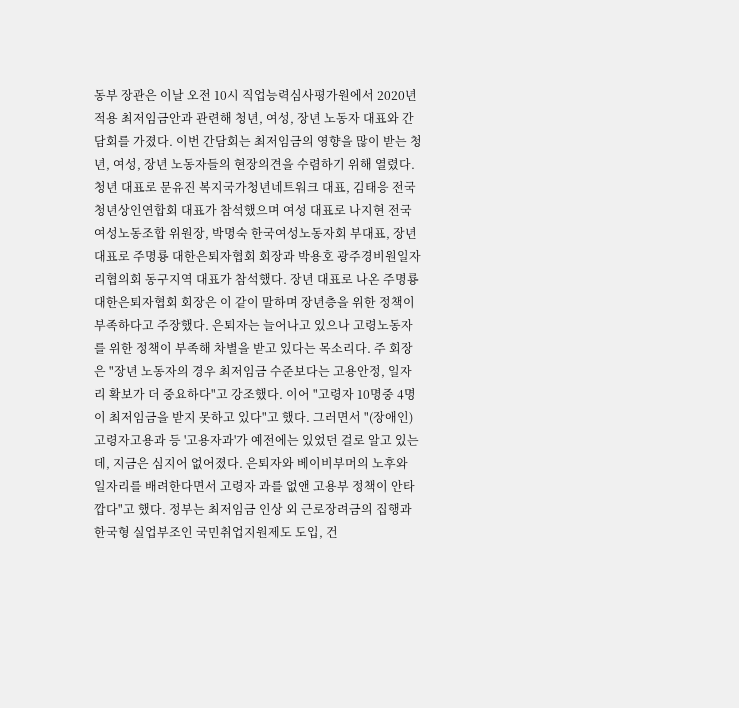동부 장관은 이날 오전 10시 직업능력심사평가원에서 2020년 적용 최저임금안과 관련해 청년, 여성, 장년 노동자 대표와 간담회를 가졌다. 이번 간담회는 최저임금의 영향을 많이 받는 청년, 여성, 장년 노동자들의 현장의견을 수렴하기 위해 열렸다. 청년 대표로 문유진 복지국가청년네트워크 대표, 김태응 전국청년상인연합회 대표가 참석했으며 여성 대표로 나지현 전국여성노동조합 위원장, 박명숙 한국여성노동자회 부대표, 장년 대표로 주명룡 대한은퇴자협회 회장과 박용호 광주경비원일자리협의회 동구지역 대표가 참석했다. 장년 대표로 나온 주명룡 대한은퇴자협회 회장은 이 같이 말하며 장년층을 위한 정책이 부족하다고 주장했다. 은퇴자는 늘어나고 있으나 고령노동자를 위한 정책이 부족해 차별을 받고 있다는 목소리다. 주 회장은 "장년 노동자의 경우 최저임금 수준보다는 고용안정, 일자리 확보가 더 중요하다"고 강조했다. 이어 "고령자 10명중 4명이 최저임금을 받지 못하고 있다"고 했다. 그러면서 "(장애인)고령자고용과 등 '고용자과'가 예전에는 있었던 걸로 알고 있는데, 지금은 심지어 없어졌다. 은퇴자와 베이비부머의 노후와 일자리를 배려한다면서 고령자 과를 없앤 고용부 정책이 안타깝다"고 했다. 정부는 최저임금 인상 외 근로장려금의 집행과 한국형 실업부조인 국민취업지원제도 도입, 건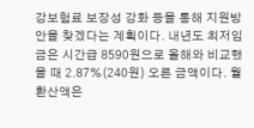강보험료 보장성 강화 등을 통해 지원방안을 찾겠다는 계획이다. 내년도 최저임금은 시간급 8590원으로 올해와 비교했을 때 2.87%(240원) 오른 금액이다. 월 환산액은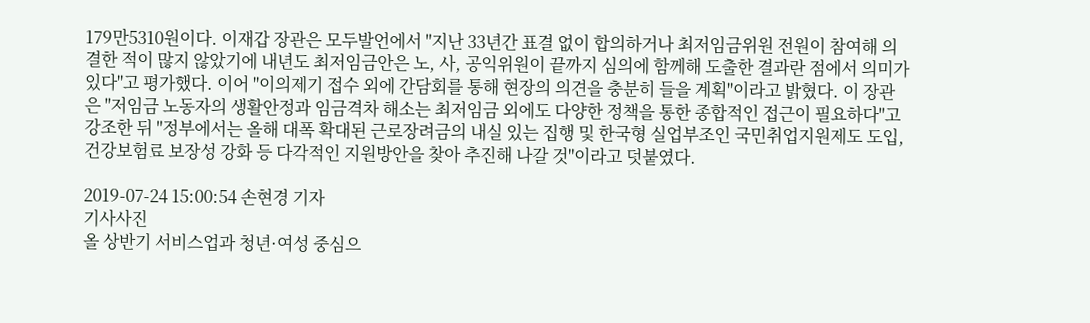179만5310원이다. 이재갑 장관은 모두발언에서 "지난 33년간 표결 없이 합의하거나 최저임금위원 전원이 참여해 의결한 적이 많지 않았기에 내년도 최저임금안은 노, 사, 공익위원이 끝까지 심의에 함께해 도출한 결과란 점에서 의미가 있다"고 평가했다. 이어 "이의제기 접수 외에 간담회를 통해 현장의 의견을 충분히 들을 계획"이라고 밝혔다. 이 장관은 "저임금 노동자의 생활안정과 임금격차 해소는 최저임금 외에도 다양한 정책을 통한 종합적인 접근이 필요하다"고 강조한 뒤 "정부에서는 올해 대폭 확대된 근로장려금의 내실 있는 집행 및 한국형 실업부조인 국민취업지원제도 도입, 건강보험료 보장성 강화 등 다각적인 지원방안을 찾아 추진해 나갈 것"이라고 덧붙였다.

2019-07-24 15:00:54 손현경 기자
기사사진
올 상반기 서비스업과 청년·여성 중심으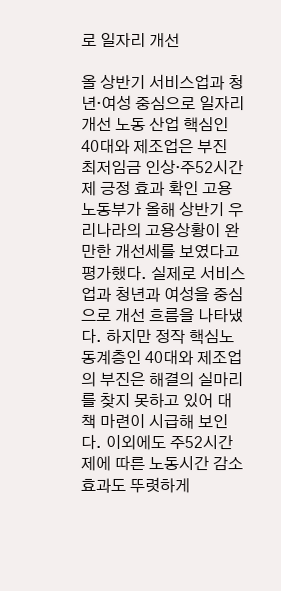로 일자리 개선

올 상반기 서비스업과 청년·여성 중심으로 일자리 개선 노동 산업 핵심인 40대와 제조업은 부진 최저임금 인상·주52시간제 긍정 효과 확인 고용노동부가 올해 상반기 우리나라의 고용상황이 완만한 개선세를 보였다고 평가했다. 실제로 서비스업과 청년과 여성을 중심으로 개선 흐름을 나타냈다. 하지만 정작 핵심노동계층인 40대와 제조업의 부진은 해결의 실마리를 찾지 못하고 있어 대책 마련이 시급해 보인다. 이외에도 주52시간제에 따른 노동시간 감소 효과도 뚜렷하게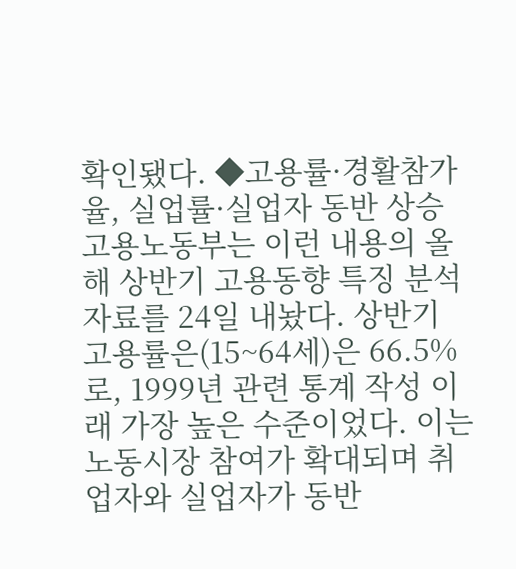확인됐다. ◆고용률·경활참가율, 실업률·실업자 동반 상승 고용노동부는 이런 내용의 올해 상반기 고용동향 특징 분석 자료를 24일 내놨다. 상반기 고용률은(15~64세)은 66.5%로, 1999년 관련 통계 작성 이래 가장 높은 수준이었다. 이는 노동시장 참여가 확대되며 취업자와 실업자가 동반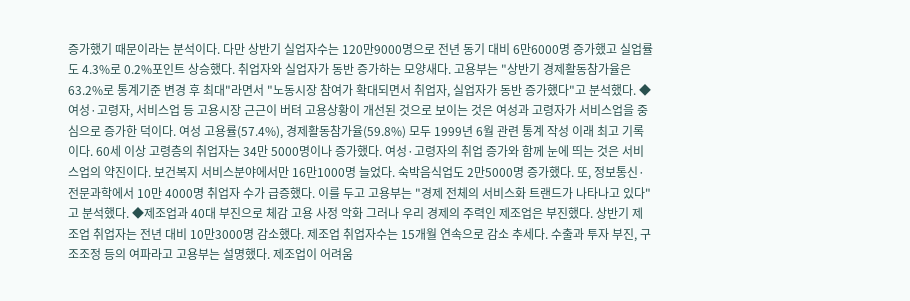증가했기 때문이라는 분석이다. 다만 상반기 실업자수는 120만9000명으로 전년 동기 대비 6만6000명 증가했고 실업률도 4.3%로 0.2%포인트 상승했다. 취업자와 실업자가 동반 증가하는 모양새다. 고용부는 "상반기 경제활동참가율은 63.2%로 통계기준 변경 후 최대"라면서 "노동시장 참여가 확대되면서 취업자, 실업자가 동반 증가했다"고 분석했다. ◆여성·고령자, 서비스업 등 고용시장 근근이 버텨 고용상황이 개선된 것으로 보이는 것은 여성과 고령자가 서비스업을 중심으로 증가한 덕이다. 여성 고용률(57.4%), 경제활동참가율(59.8%) 모두 1999년 6월 관련 통계 작성 이래 최고 기록이다. 60세 이상 고령층의 취업자는 34만 5000명이나 증가했다. 여성·고령자의 취업 증가와 함께 눈에 띄는 것은 서비스업의 약진이다. 보건복지 서비스분야에서만 16만1000명 늘었다. 숙박음식업도 2만5000명 증가했다. 또, 정보통신·전문과학에서 10만 4000명 취업자 수가 급증했다. 이를 두고 고용부는 "경제 전체의 서비스화 트랜드가 나타나고 있다"고 분석했다. ◆제조업과 40대 부진으로 체감 고용 사정 악화 그러나 우리 경제의 주력인 제조업은 부진했다. 상반기 제조업 취업자는 전년 대비 10만3000명 감소했다. 제조업 취업자수는 15개월 연속으로 감소 추세다. 수출과 투자 부진, 구조조정 등의 여파라고 고용부는 설명했다. 제조업이 어려움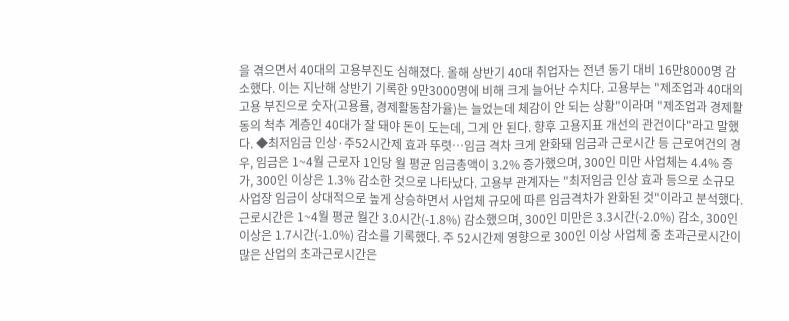을 겪으면서 40대의 고용부진도 심해졌다. 올해 상반기 40대 취업자는 전년 동기 대비 16만8000명 감소했다. 이는 지난해 상반기 기록한 9만3000명에 비해 크게 늘어난 수치다. 고용부는 "제조업과 40대의 고용 부진으로 숫자(고용률, 경제활동참가율)는 늘었는데 체감이 안 되는 상황"이라며 "제조업과 경제활동의 척추 계층인 40대가 잘 돼야 돈이 도는데, 그게 안 된다. 향후 고용지표 개선의 관건이다"라고 말했다. ◆최저임금 인상·주52시간제 효과 뚜렷…임금 격차 크게 완화돼 임금과 근로시간 등 근로여건의 경우, 임금은 1~4월 근로자 1인당 월 평균 임금총액이 3.2% 증가했으며, 300인 미만 사업체는 4.4% 증가, 300인 이상은 1.3% 감소한 것으로 나타났다. 고용부 관계자는 "최저임금 인상 효과 등으로 소규모 사업장 임금이 상대적으로 높게 상승하면서 사업체 규모에 따른 임금격차가 완화된 것"이라고 분석했다. 근로시간은 1~4월 평균 월간 3.0시간(-1.8%) 감소했으며, 300인 미만은 3.3시간(-2.0%) 감소, 300인 이상은 1.7시간(-1.0%) 감소를 기록했다. 주 52시간제 영향으로 300인 이상 사업체 중 초과근로시간이 많은 산업의 초과근로시간은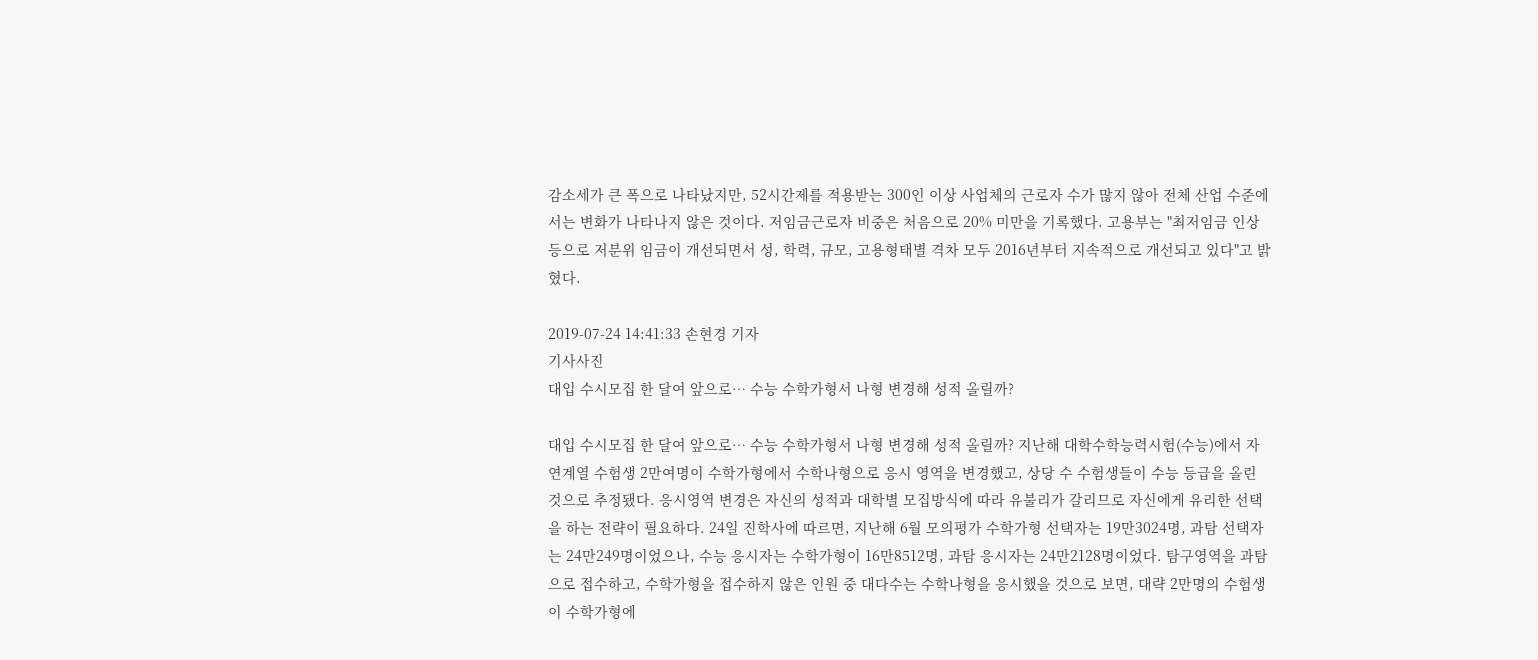감소세가 큰 폭으로 나타났지만, 52시간제를 적용받는 300인 이상 사업체의 근로자 수가 많지 않아 전체 산업 수준에서는 변화가 나타나지 않은 것이다. 저임금근로자 비중은 처음으로 20% 미만을 기록했다. 고용부는 "최저임금 인상 등으로 저분위 임금이 개선되면서 성, 학력, 규모, 고용형태별 격차 모두 2016년부터 지속적으로 개선되고 있다"고 밝혔다.

2019-07-24 14:41:33 손현경 기자
기사사진
대입 수시모집 한 달여 앞으로… 수능 수학가형서 나형 변경해 성적 올릴까?

대입 수시모집 한 달여 앞으로… 수능 수학가형서 나형 변경해 성적 올릴까? 지난해 대학수학능력시험(수능)에서 자연계열 수험생 2만여명이 수학가형에서 수학나형으로 응시 영역을 변경했고, 상당 수 수험생들이 수능 등급을 올린 것으로 추정됐다. 응시영역 변경은 자신의 성적과 대학별 모집방식에 따라 유불리가 갈리므로 자신에게 유리한 선택을 하는 전략이 필요하다. 24일 진학사에 따르면, 지난해 6월 모의평가 수학가형 선택자는 19만3024명, 과탐 선택자는 24만249명이었으나, 수능 응시자는 수학가형이 16만8512명, 과탐 응시자는 24만2128명이었다. 탐구영역을 과탐으로 접수하고, 수학가형을 접수하지 않은 인원 중 대다수는 수학나형을 응시했을 것으로 보면, 대략 2만명의 수험생이 수학가형에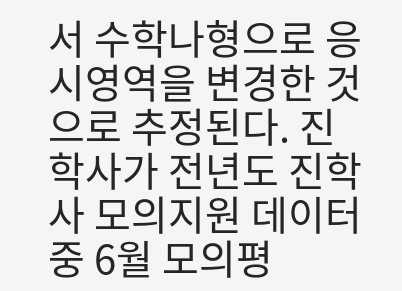서 수학나형으로 응시영역을 변경한 것으로 추정된다. 진학사가 전년도 진학사 모의지원 데이터 중 6월 모의평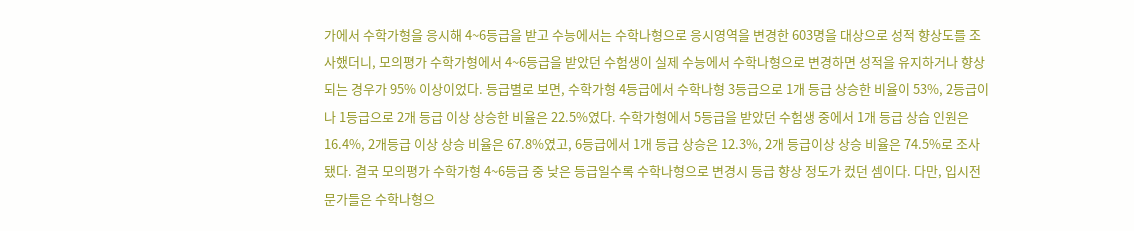가에서 수학가형을 응시해 4~6등급을 받고 수능에서는 수학나형으로 응시영역을 변경한 603명을 대상으로 성적 향상도를 조사했더니, 모의평가 수학가형에서 4~6등급을 받았던 수험생이 실제 수능에서 수학나형으로 변경하면 성적을 유지하거나 향상되는 경우가 95% 이상이었다. 등급별로 보면, 수학가형 4등급에서 수학나형 3등급으로 1개 등급 상승한 비율이 53%, 2등급이나 1등급으로 2개 등급 이상 상승한 비율은 22.5%였다. 수학가형에서 5등급을 받았던 수험생 중에서 1개 등급 상습 인원은 16.4%, 2개등급 이상 상승 비율은 67.8%였고, 6등급에서 1개 등급 상승은 12.3%, 2개 등급이상 상승 비율은 74.5%로 조사됐다. 결국 모의평가 수학가형 4~6등급 중 낮은 등급일수록 수학나형으로 변경시 등급 향상 정도가 컸던 셈이다. 다만, 입시전문가들은 수학나형으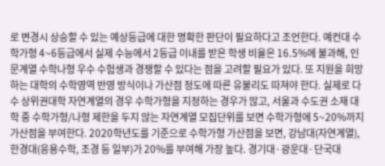로 변경시 상승할 수 있는 예상등급에 대한 명확한 판단이 필요하다고 조언한다. 예컨대 수학가형 4~6등급에서 실제 수능에서 2등급 이내를 받은 학생 비율은 16.5%에 불과해, 인문계열 수학나형 우수 수험생과 경쟁할 수 있다는 점을 고려할 필요가 있다. 또 지원을 희망하는 대학의 수학영역 반영 방식이나 가산점 정도에 따른 유불리도 따져야 한다. 실제로 다수 상위권대학 자연계열의 경우 수학가형을 지정하는 경우가 많고, 서울과 수도권 소재 대학 중 수학가형/나형 제한을 두지 않는 자연계열 모집단위를 보면 수학가형에 5~20%까지 가산점을 부여한다. 2020학년도를 기준으로 수학가형 가산점을 보면, 강남대(자연계열), 한경대(응용수학, 조경 등 일부)가 20%를 부여해 가장 높다. 경기대·광운대·단국대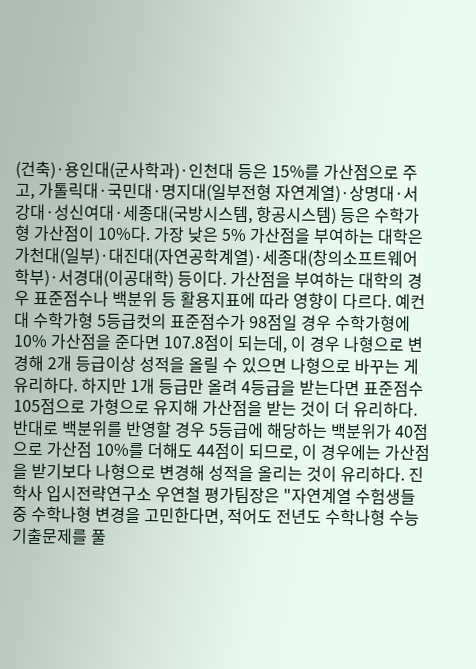(건축)·용인대(군사학과)·인천대 등은 15%를 가산점으로 주고, 가톨릭대·국민대·명지대(일부전형 자연계열)·상명대·서강대·성신여대·세종대(국방시스템, 항공시스템) 등은 수학가형 가산점이 10%다. 가장 낮은 5% 가산점을 부여하는 대학은 가천대(일부)·대진대(자연공학계열)·세종대(창의소프트웨어학부)·서경대(이공대학) 등이다. 가산점을 부여하는 대학의 경우 표준점수나 백분위 등 활용지표에 따라 영향이 다르다. 예컨대 수학가형 5등급컷의 표준점수가 98점일 경우 수학가형에 10% 가산점을 준다면 107.8점이 되는데, 이 경우 나형으로 변경해 2개 등급이상 성적을 올릴 수 있으면 나형으로 바꾸는 게 유리하다. 하지만 1개 등급만 올려 4등급을 받는다면 표준점수 105점으로 가형으로 유지해 가산점을 받는 것이 더 유리하다. 반대로 백분위를 반영할 경우 5등급에 해당하는 백분위가 40점으로 가산점 10%를 더해도 44점이 되므로, 이 경우에는 가산점을 받기보다 나형으로 변경해 성적을 올리는 것이 유리하다. 진학사 입시전략연구소 우연철 평가팀장은 "자연계열 수험생들 중 수학나형 변경을 고민한다면, 적어도 전년도 수학나형 수능 기출문제를 풀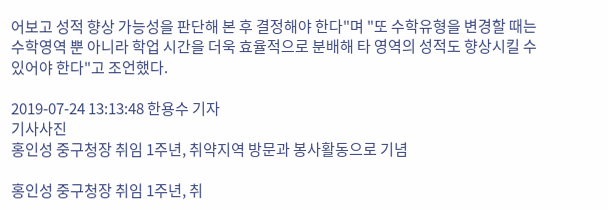어보고 성적 향상 가능성을 판단해 본 후 결정해야 한다"며 "또 수학유형을 변경할 때는 수학영역 뿐 아니라 학업 시간을 더욱 효율적으로 분배해 타 영역의 성적도 향상시킬 수 있어야 한다"고 조언했다.

2019-07-24 13:13:48 한용수 기자
기사사진
홍인성 중구청장 취임 1주년, 취약지역 방문과 봉사활동으로 기념

홍인성 중구청장 취임 1주년, 취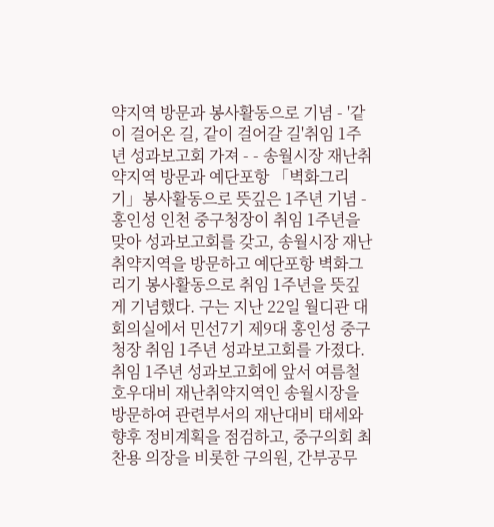약지역 방문과 봉사활동으로 기념 - '같이 걸어온 길, 같이 걸어갈 길'취임 1주년 성과보고회 가져 - - 송월시장 재난취약지역 방문과 예단포항 「벽화그리기」봉사활동으로 뜻깊은 1주년 기념 - 홍인성 인천 중구청장이 취임 1주년을 맞아 성과보고회를 갖고, 송월시장 재난취약지역을 방문하고 예단포항 벽화그리기 봉사활동으로 취임 1주년을 뜻깊게 기념했다. 구는 지난 22일 월디관 대회의실에서 민선7기 제9대 홍인성 중구청장 취임 1주년 성과보고회를 가졌다. 취임 1주년 성과보고회에 앞서 여름철 호우대비 재난취약지역인 송월시장을 방문하여 관련부서의 재난대비 태세와 향후 정비계획을 점검하고, 중구의회 최찬용 의장을 비롯한 구의원, 간부공무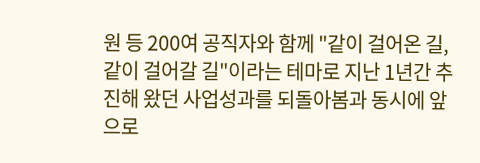원 등 200여 공직자와 함께 "같이 걸어온 길, 같이 걸어갈 길"이라는 테마로 지난 1년간 추진해 왔던 사업성과를 되돌아봄과 동시에 앞으로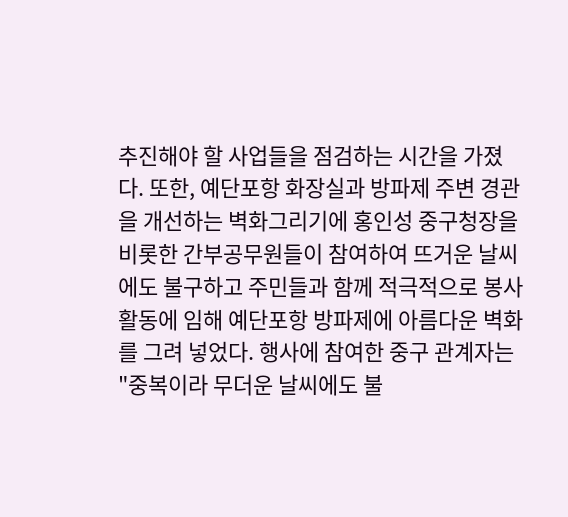추진해야 할 사업들을 점검하는 시간을 가졌다. 또한, 예단포항 화장실과 방파제 주변 경관을 개선하는 벽화그리기에 홍인성 중구청장을 비롯한 간부공무원들이 참여하여 뜨거운 날씨에도 불구하고 주민들과 함께 적극적으로 봉사활동에 임해 예단포항 방파제에 아름다운 벽화를 그려 넣었다. 행사에 참여한 중구 관계자는 "중복이라 무더운 날씨에도 불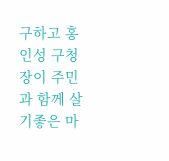구하고 홍인성 구청장이 주민과 함께 살기좋은 마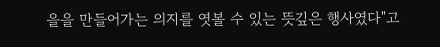을을 만들어가는 의지를 엿볼 수 있는 뜻깊은 행사였다"고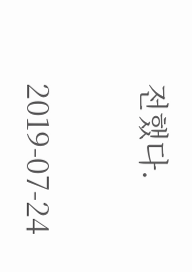전했다.

2019-07-24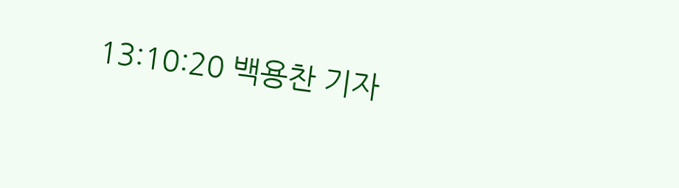13:10:20 백용찬 기자